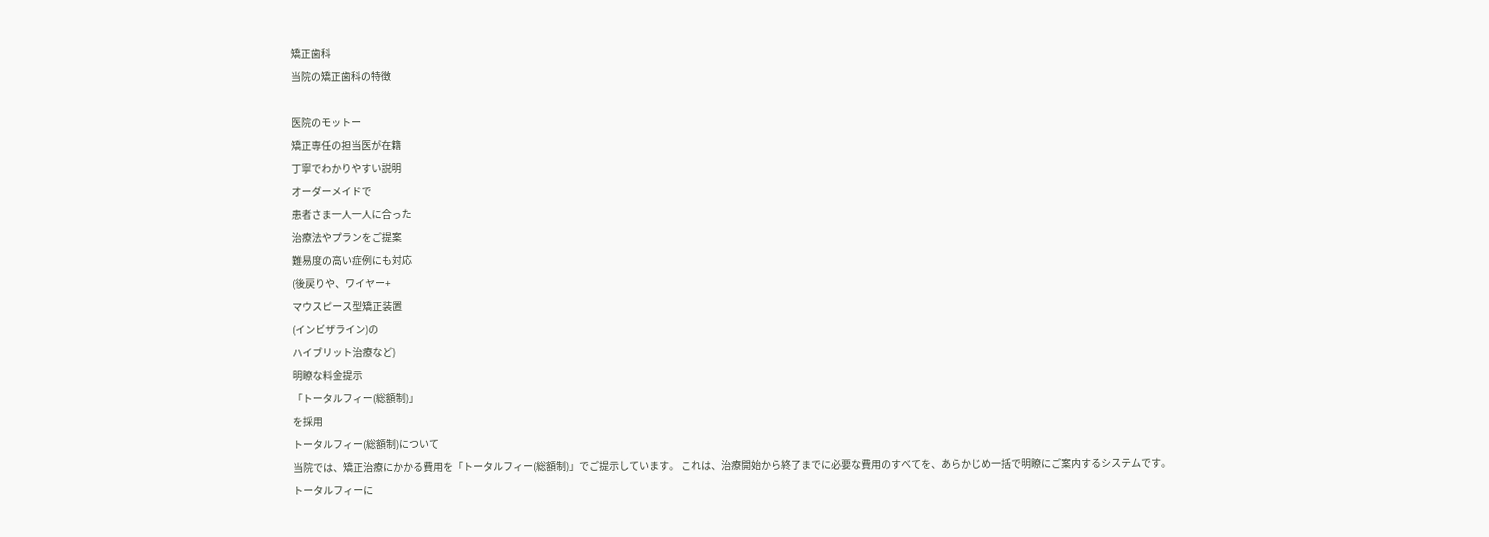矯正歯科
当院の矯正歯科の特徴

医院のモットー
矯正専任の担当医が在籍
丁寧でわかりやすい説明
オーダーメイドで
患者さま一人一人に合った
治療法やプランをご提案
難易度の高い症例にも対応
(後戻りや、ワイヤー+
マウスピース型矯正装置
(インビザライン)の
ハイブリット治療など)
明瞭な料金提示
「トータルフィー(総額制)」
を採用
トータルフィー(総額制)について
当院では、矯正治療にかかる費用を「トータルフィー(総額制)」でご提示しています。 これは、治療開始から終了までに必要な費用のすべてを、あらかじめ一括で明瞭にご案内するシステムです。
トータルフィーに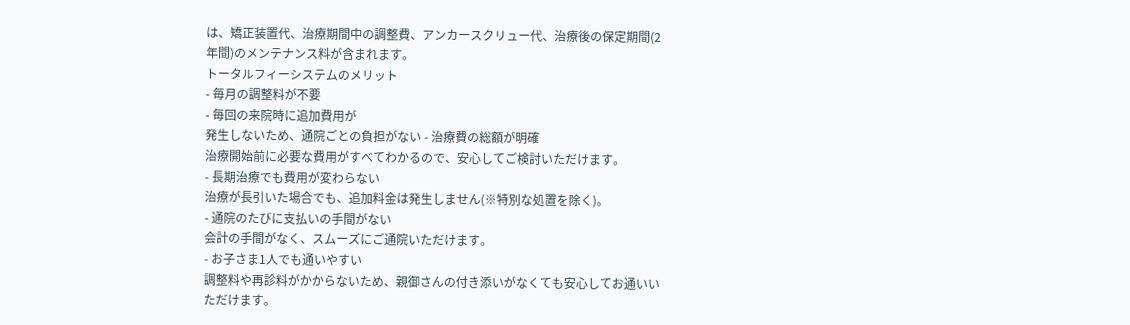は、矯正装置代、治療期間中の調整費、アンカースクリュー代、治療後の保定期間(2年間)のメンテナンス料が含まれます。
トータルフィーシステムのメリット
- 毎月の調整料が不要
- 毎回の来院時に追加費用が
発生しないため、通院ごとの負担がない - 治療費の総額が明確
治療開始前に必要な費用がすべてわかるので、安心してご検討いただけます。
- 長期治療でも費用が変わらない
治療が長引いた場合でも、追加料金は発生しません(※特別な処置を除く)。
- 通院のたびに支払いの手間がない
会計の手間がなく、スムーズにご通院いただけます。
- お子さま1人でも通いやすい
調整料や再診料がかからないため、親御さんの付き添いがなくても安心してお通いいただけます。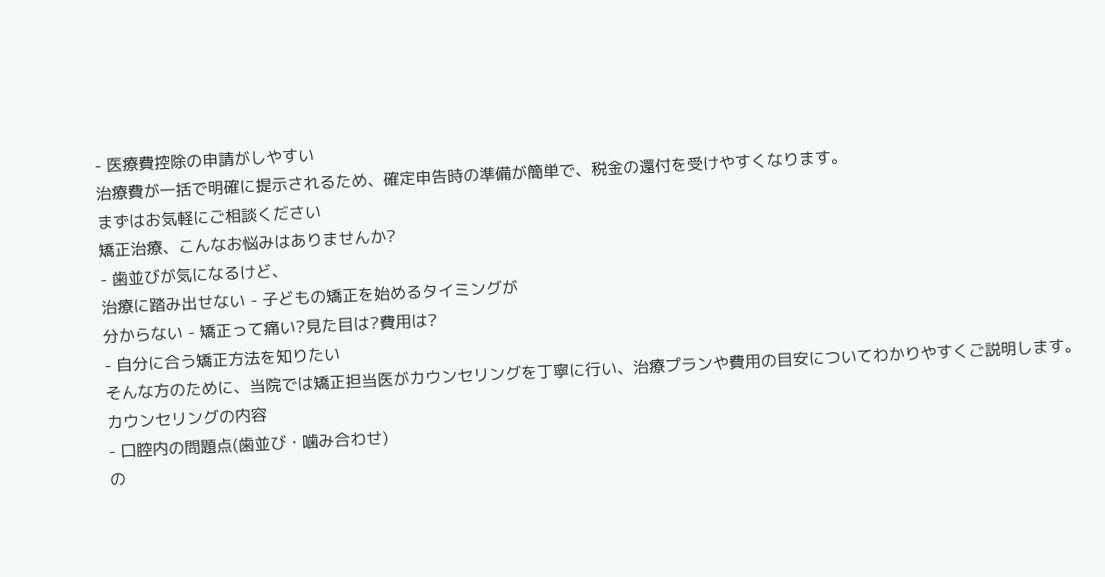- 医療費控除の申請がしやすい
治療費が一括で明確に提示されるため、確定申告時の準備が簡単で、税金の還付を受けやすくなります。
まずはお気軽にご相談ください
矯正治療、こんなお悩みはありませんか?
- 歯並びが気になるけど、
治療に踏み出せない - 子どもの矯正を始めるタイミングが
分からない - 矯正って痛い?見た目は?費用は?
- 自分に合う矯正方法を知りたい
そんな方のために、当院では矯正担当医がカウンセリングを丁寧に行い、治療プランや費用の目安についてわかりやすくご説明します。
カウンセリングの内容
- 口腔内の問題点(歯並び・噛み合わせ)
の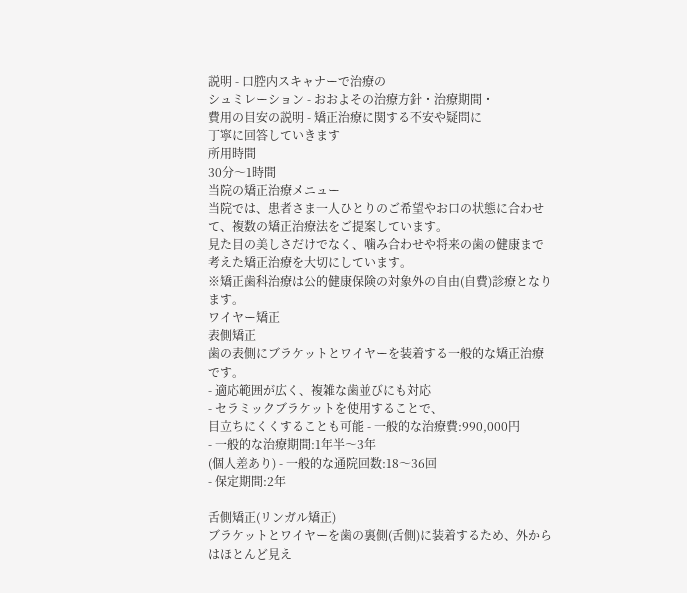説明 - 口腔内スキャナーで治療の
シュミレーション - おおよその治療方針・治療期間・
費用の目安の説明 - 矯正治療に関する不安や疑問に
丁寧に回答していきます
所用時間
30分〜1時間
当院の矯正治療メニュー
当院では、患者さま一人ひとりのご希望やお口の状態に合わせて、複数の矯正治療法をご提案しています。
見た目の美しさだけでなく、噛み合わせや将来の歯の健康まで考えた矯正治療を大切にしています。
※矯正歯科治療は公的健康保険の対象外の自由(自費)診療となります。
ワイヤー矯正
表側矯正
歯の表側にブラケットとワイヤーを装着する一般的な矯正治療です。
- 適応範囲が広く、複雑な歯並びにも対応
- セラミックブラケットを使用することで、
目立ちにくくすることも可能 - 一般的な治療費:990,000円
- 一般的な治療期間:1年半〜3年
(個人差あり) - 一般的な通院回数:18〜36回
- 保定期間:2年

舌側矯正(リンガル矯正)
ブラケットとワイヤーを歯の裏側(舌側)に装着するため、外からはほとんど見え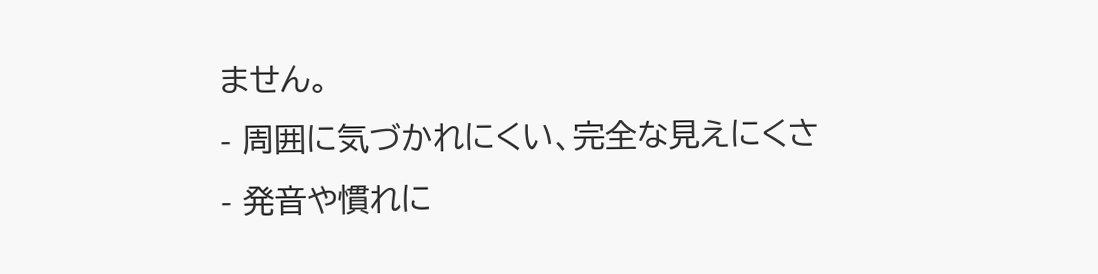ません。
- 周囲に気づかれにくい、完全な見えにくさ
- 発音や慣れに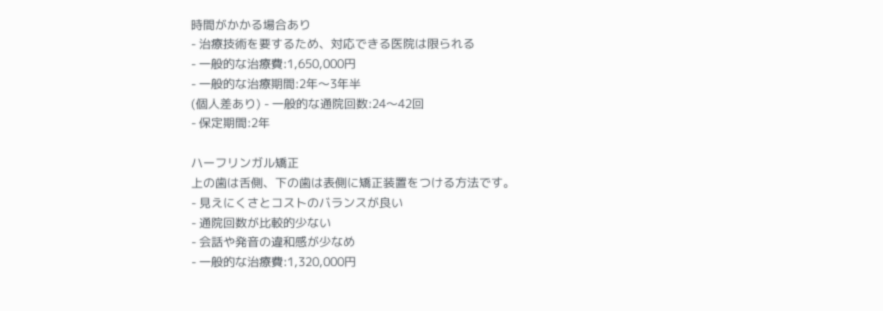時間がかかる場合あり
- 治療技術を要するため、対応できる医院は限られる
- 一般的な治療費:1,650,000円
- 一般的な治療期間:2年〜3年半
(個人差あり) - 一般的な通院回数:24〜42回
- 保定期間:2年

ハーフリンガル矯正
上の歯は舌側、下の歯は表側に矯正装置をつける方法です。
- 見えにくさとコストのバランスが良い
- 通院回数が比較的少ない
- 会話や発音の違和感が少なめ
- 一般的な治療費:1,320,000円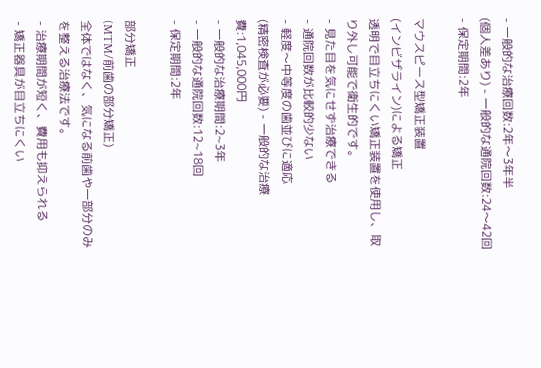- 一般的な治療回数:2年〜3年半
(個人差あり) - 一般的な通院回数:24〜42回
- 保定期間:2年

マウスピース型矯正装置
(インビザライン)による矯正
透明で目立ちにくい矯正装置を使用し、取り外し可能で衛生的です。
- 見た目を気にせず治療できる
- 通院回数が比較的少ない
- 軽度〜中等度の歯並びに適応
(精密検査が必要) - 一般的な治療費:1,045,000円
- 一般的な治療期間:2~3年
- 一般的な通院回数:12~18回
- 保定期間:2年

部分矯正
(MTM/前歯の部分矯正)
全体ではなく、気になる前歯や一部分のみを整える治療法です。
- 治療期間が短く、費用も抑えられる
- 矯正器具が目立ちにくい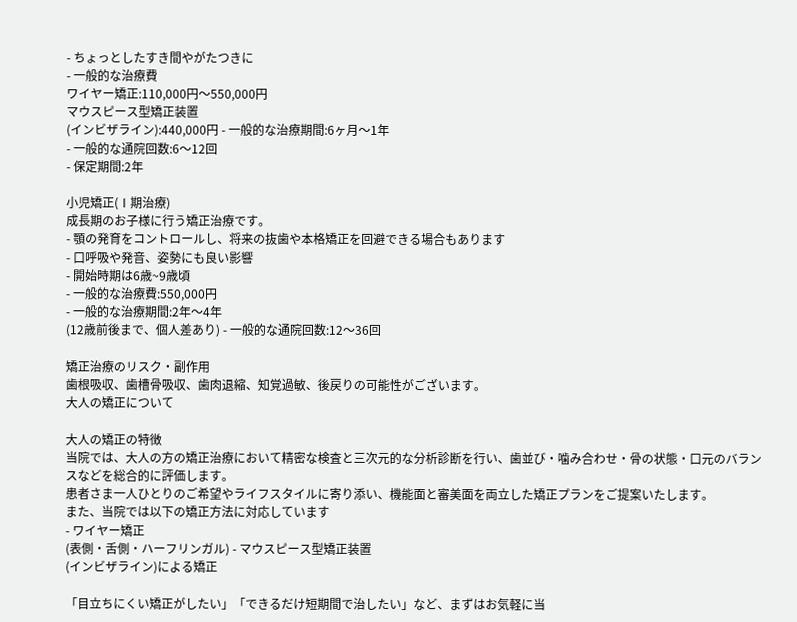- ちょっとしたすき間やがたつきに
- 一般的な治療費
ワイヤー矯正:110,000円〜550,000円
マウスピース型矯正装置
(インビザライン):440,000円 - 一般的な治療期間:6ヶ月〜1年
- 一般的な通院回数:6〜12回
- 保定期間:2年

小児矯正(Ⅰ期治療)
成長期のお子様に行う矯正治療です。
- 顎の発育をコントロールし、将来の抜歯や本格矯正を回避できる場合もあります
- 口呼吸や発音、姿勢にも良い影響
- 開始時期は6歳~9歳頃
- 一般的な治療費:550,000円
- 一般的な治療期間:2年〜4年
(12歳前後まで、個人差あり) - 一般的な通院回数:12〜36回

矯正治療のリスク・副作用
歯根吸収、歯槽骨吸収、歯肉退縮、知覚過敏、後戻りの可能性がございます。
大人の矯正について

大人の矯正の特徴
当院では、大人の方の矯正治療において精密な検査と三次元的な分析診断を行い、歯並び・噛み合わせ・骨の状態・口元のバランスなどを総合的に評価します。
患者さま一人ひとりのご希望やライフスタイルに寄り添い、機能面と審美面を両立した矯正プランをご提案いたします。
また、当院では以下の矯正方法に対応しています
- ワイヤー矯正
(表側・舌側・ハーフリンガル) - マウスピース型矯正装置
(インビザライン)による矯正

「目立ちにくい矯正がしたい」「できるだけ短期間で治したい」など、まずはお気軽に当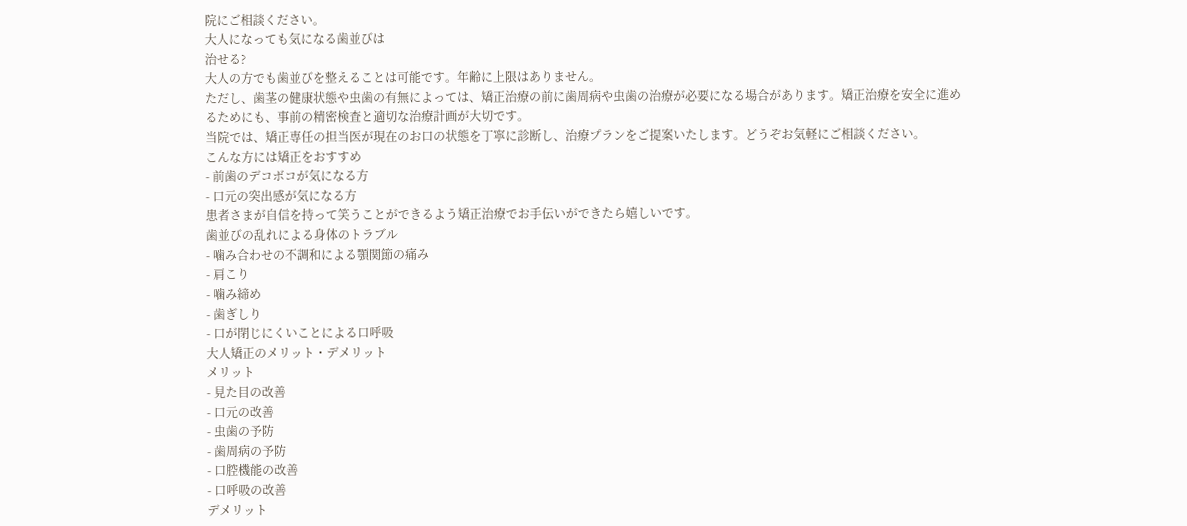院にご相談ください。
大人になっても気になる歯並びは
治せる?
大人の方でも歯並びを整えることは可能です。年齢に上限はありません。
ただし、歯茎の健康状態や虫歯の有無によっては、矯正治療の前に歯周病や虫歯の治療が必要になる場合があります。矯正治療を安全に進めるためにも、事前の精密検査と適切な治療計画が大切です。
当院では、矯正専任の担当医が現在のお口の状態を丁寧に診断し、治療プランをご提案いたします。どうぞお気軽にご相談ください。
こんな方には矯正をおすすめ
- 前歯のデコボコが気になる方
- 口元の突出感が気になる方
患者さまが自信を持って笑うことができるよう矯正治療でお手伝いができたら嬉しいです。
歯並びの乱れによる身体のトラブル
- 噛み合わせの不調和による顎関節の痛み
- 肩こり
- 噛み締め
- 歯ぎしり
- 口が閉じにくいことによる口呼吸
大人矯正のメリット・デメリット
メリット
- 見た目の改善
- 口元の改善
- 虫歯の予防
- 歯周病の予防
- 口腔機能の改善
- 口呼吸の改善
デメリット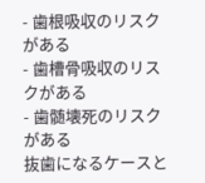- 歯根吸収のリスクがある
- 歯槽骨吸収のリスクがある
- 歯髄壊死のリスクがある
抜歯になるケースと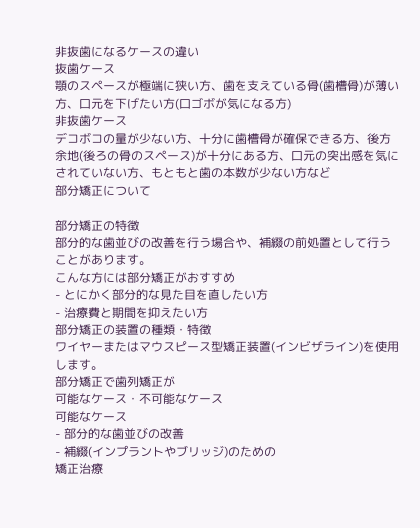非抜歯になるケースの違い
抜歯ケース
顎のスペースが極端に狭い方、歯を支えている骨(歯槽骨)が薄い方、口元を下げたい方(口ゴボが気になる方)
非抜歯ケース
デコボコの量が少ない方、十分に歯槽骨が確保できる方、後方余地(後ろの骨のスペース)が十分にある方、口元の突出感を気にされていない方、もともと歯の本数が少ない方など
部分矯正について

部分矯正の特徴
部分的な歯並びの改善を行う場合や、補綴の前処置として行うことがあります。
こんな方には部分矯正がおすすめ
- とにかく部分的な見た目を直したい方
- 治療費と期間を抑えたい方
部分矯正の装置の種類・特徴
ワイヤーまたはマウスピース型矯正装置(インビザライン)を使用します。
部分矯正で歯列矯正が
可能なケース・不可能なケース
可能なケース
- 部分的な歯並びの改善
- 補綴(インプラントやブリッジ)のための
矯正治療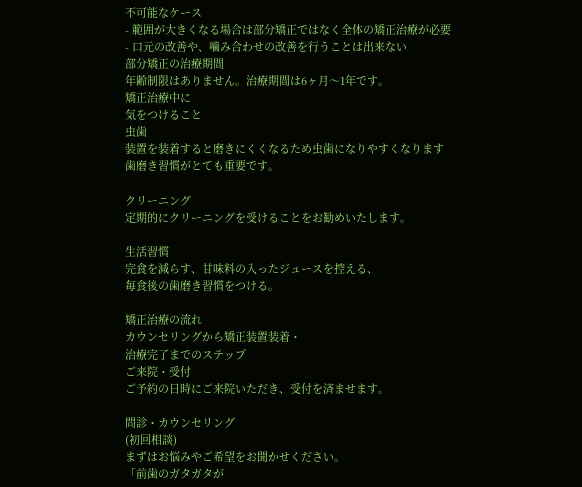不可能なケース
- 範囲が大きくなる場合は部分矯正ではなく全体の矯正治療が必要
- 口元の改善や、噛み合わせの改善を行うことは出来ない
部分矯正の治療期間
年齢制限はありません。治療期間は6ヶ月〜1年です。
矯正治療中に
気をつけること
虫歯
装置を装着すると磨きにくくなるため虫歯になりやすくなります
歯磨き習慣がとても重要です。

クリーニング
定期的にクリーニングを受けることをお勧めいたします。

生活習慣
完食を減らす、甘味料の入ったジュースを控える、
毎食後の歯磨き習慣をつける。

矯正治療の流れ
カウンセリングから矯正装置装着・
治療完了までのステップ
ご来院・受付
ご予約の日時にご来院いただき、受付を済ませます。

問診・カウンセリング
(初回相談)
まずはお悩みやご希望をお聞かせください。
「前歯のガタガタが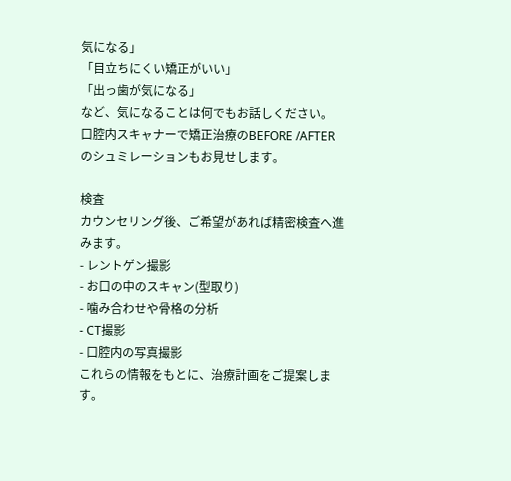気になる」
「目立ちにくい矯正がいい」
「出っ歯が気になる」
など、気になることは何でもお話しください。
口腔内スキャナーで矯正治療のBEFORE /AFTERのシュミレーションもお見せします。

検査
カウンセリング後、ご希望があれば精密検査へ進みます。
- レントゲン撮影
- お口の中のスキャン(型取り)
- 噛み合わせや骨格の分析
- CT撮影
- 口腔内の写真撮影
これらの情報をもとに、治療計画をご提案します。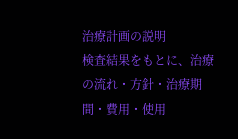治療計画の説明
検査結果をもとに、治療の流れ・方針・治療期間・費用・使用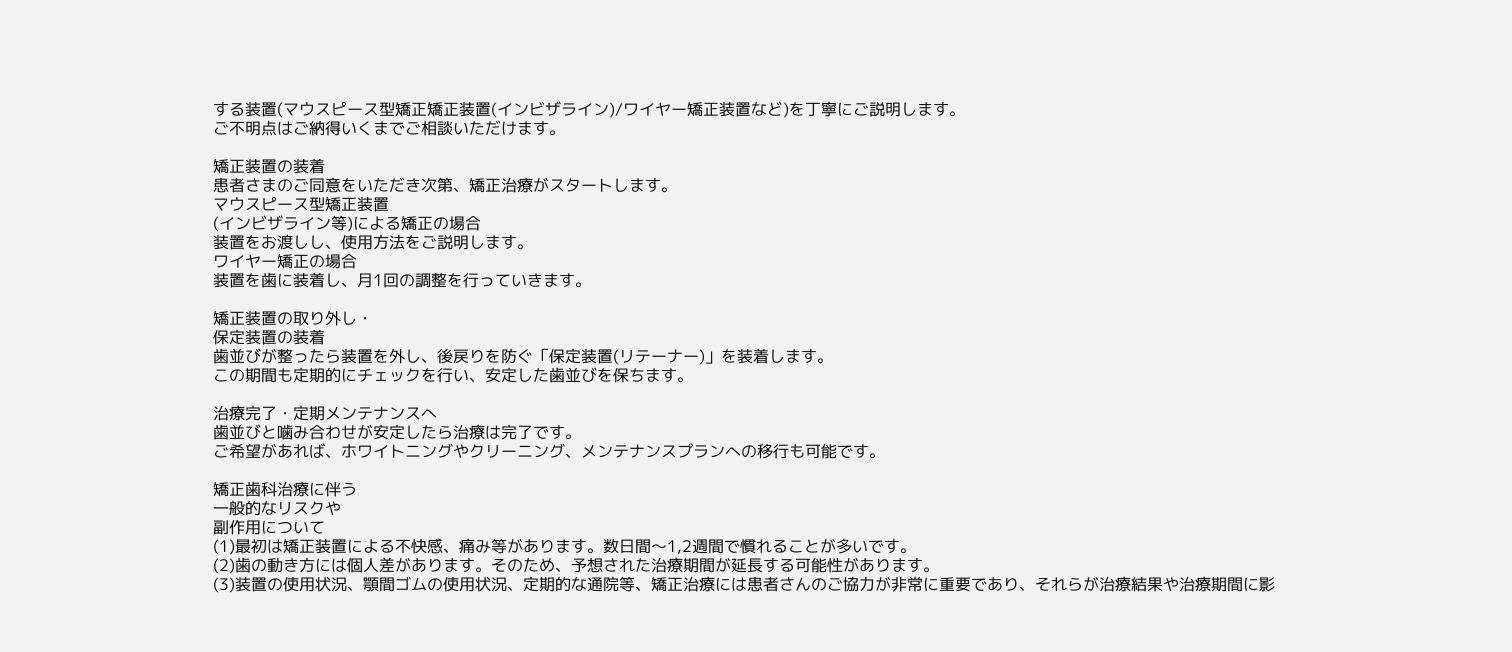する装置(マウスピース型矯正矯正装置(インビザライン)/ワイヤー矯正装置など)を丁寧にご説明します。
ご不明点はご納得いくまでご相談いただけます。

矯正装置の装着
患者さまのご同意をいただき次第、矯正治療がスタートします。
マウスピース型矯正装置
(インビザライン等)による矯正の場合
装置をお渡しし、使用方法をご説明します。
ワイヤー矯正の場合
装置を歯に装着し、月1回の調整を行っていきます。

矯正装置の取り外し・
保定装置の装着
歯並びが整ったら装置を外し、後戻りを防ぐ「保定装置(リテーナー)」を装着します。
この期間も定期的にチェックを行い、安定した歯並びを保ちます。

治療完了・定期メンテナンスへ
歯並びと噛み合わせが安定したら治療は完了です。
ご希望があれば、ホワイトニングやクリーニング、メンテナンスプランへの移行も可能です。

矯正歯科治療に伴う
一般的なリスクや
副作用について
(1)最初は矯正装置による不快感、痛み等があります。数日間〜1,2週間で慣れることが多いです。
(2)歯の動き方には個人差があります。そのため、予想された治療期間が延長する可能性があります。
(3)装置の使用状況、顎間ゴムの使用状況、定期的な通院等、矯正治療には患者さんのご協力が非常に重要であり、それらが治療結果や治療期間に影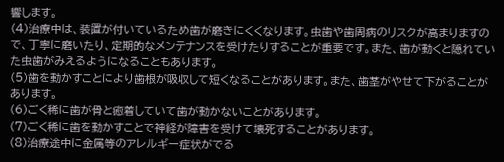響します。
(4)治療中は、装置が付いているため歯が磨きにくくなります。虫歯や歯周病のリスクが高まりますので、丁寧に磨いたり、定期的なメンテナンスを受けたりすることが重要です。また、歯が動くと隠れていた虫歯がみえるようになることもあります。
(5)歯を動かすことにより歯根が吸収して短くなることがあります。また、歯茎がやせて下がることがあります。
(6)ごく稀に歯が骨と癒着していて歯が動かないことがあります。
(7)ごく稀に歯を動かすことで神経が障害を受けて壊死することがあります。
(8)治療途中に金属等のアレルギー症状がでる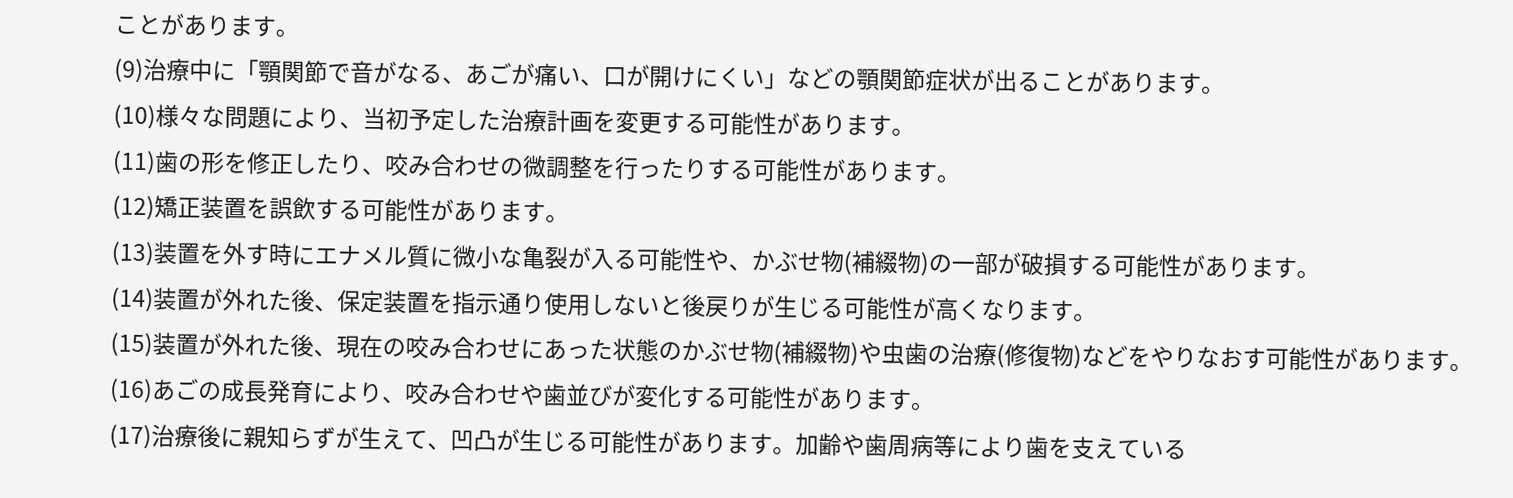ことがあります。
(9)治療中に「顎関節で音がなる、あごが痛い、口が開けにくい」などの顎関節症状が出ることがあります。
(10)様々な問題により、当初予定した治療計画を変更する可能性があります。
(11)歯の形を修正したり、咬み合わせの微調整を行ったりする可能性があります。
(12)矯正装置を誤飲する可能性があります。
(13)装置を外す時にエナメル質に微小な亀裂が入る可能性や、かぶせ物(補綴物)の一部が破損する可能性があります。
(14)装置が外れた後、保定装置を指示通り使用しないと後戻りが生じる可能性が高くなります。
(15)装置が外れた後、現在の咬み合わせにあった状態のかぶせ物(補綴物)や虫歯の治療(修復物)などをやりなおす可能性があります。
(16)あごの成長発育により、咬み合わせや歯並びが変化する可能性があります。
(17)治療後に親知らずが生えて、凹凸が生じる可能性があります。加齢や歯周病等により歯を支えている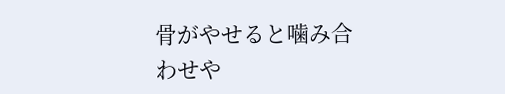骨がやせると噛み合わせや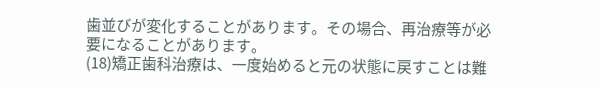歯並びが変化することがあります。その場合、再治療等が必要になることがあります。
(18)矯正歯科治療は、一度始めると元の状態に戻すことは難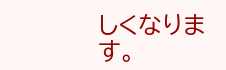しくなります。